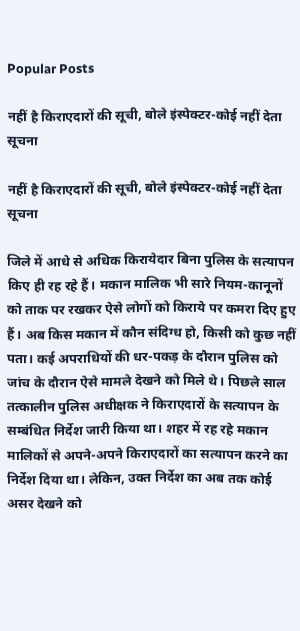Popular Posts

नहीं है किराएदारों की सूची, बोले इंस्पेक्टर-कोई नहीं देता सूचना

नहीं है किराएदारों की सूची, बोले इंस्पेक्टर-कोई नहीं देता सूचना

जिले में आधे से अधिक किरायेदार बिना पुलिस के सत्यापन किए ही रह रहे हैं। मकान मालिक भी सारे नियम-कानूनों को ताक पर रखकर ऐसे लोगों को किराये पर कमरा दिए हुए हैं। अब किस मकान में कौन संदिग्ध हो, किसी को कुछ नहीं पता। कई अपराधियों की धर-पकड़ के दौरान पुलिस को जांच के दौरान ऐसे मामले देखने को मिले थे। पिछले साल तत्कालीन पुलिस अधीक्षक ने किराएदारों के सत्यापन के सम्बंधित निर्देश जारी किया था। शहर में रह रहे मकान मालिकों से अपने-अपने किराएदारों का सत्यापन करने का निर्देश दिया था। लेकिन, उक्त निर्देश का अब तक कोई असर देखने को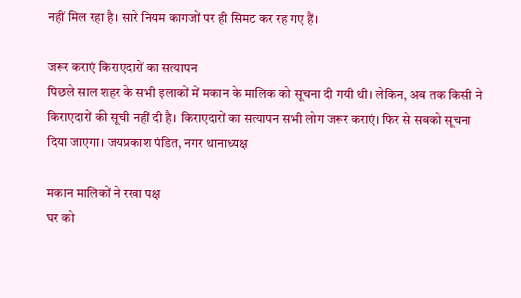नहीं मिल रहा है। सारे नियम कागजों पर ही सिमट कर रह गए हैं।

जरूर कराएं किराएदारों का सत्यापन
पिछले साल शहर के सभी इलाकों में मकान के मालिक को सूचना दी गयी थी। लेकिन, अब तक किसी ने किराएदारों की सूची नहीं दी है। किराएदारों का सत्यापन सभी लोग जरूर कराएं। फिर से सबको सूचना दिया जाएगा। जयप्रकाश पंडित, नगर थानाध्यक्ष

मकान मालिकों ने रखा पक्ष
घर को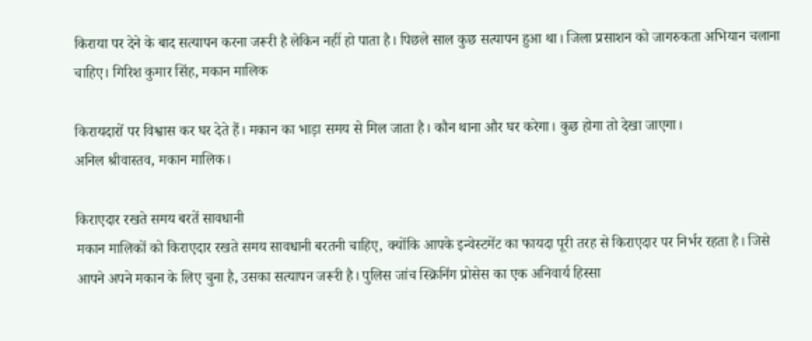किराया पर देने के बाद सत्यापन करना जरूरी है लेकिन नहीं हो पाता है। पिछले साल कुछ सत्यापन हुआ था। जिला प्रसाशन को जागरुकता अभियान चलाना चाहिए। गिरिश कुमार सिंह, मकान मालिक

किरायदारों पर विश्वास कर घर देते हैं। मकान का भाड़ा समय से मिल जाता है। कौन थाना और घर करेगा। कुछ होगा तो देखा जाएगा।
अनिल श्रीवास्तव, मकान मालिक।

किराएदार रखते समय बरतें सावधानी
मकान मालिकों को किराएदार रखते समय सावधानी बरतनी चाहिए, क्योंकि आपके इन्वेस्टमेंट का फायदा पूरी तरह से किराएदार पर निर्भर रहता है। जिसे आपने अपने मकान के लिए चुना है, उसका सत्यापन जरूरी है। पुलिस जांच स्क्रिनिंग प्रोसेस का एक अनिवार्य हिस्सा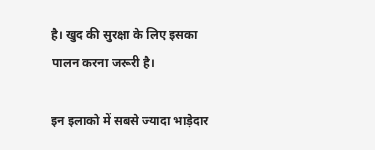है। खुद की सुरक्षा के लिए इसका पालन करना जरूरी है।

इन इलाको में सबसे ज्यादा भाड़ेदार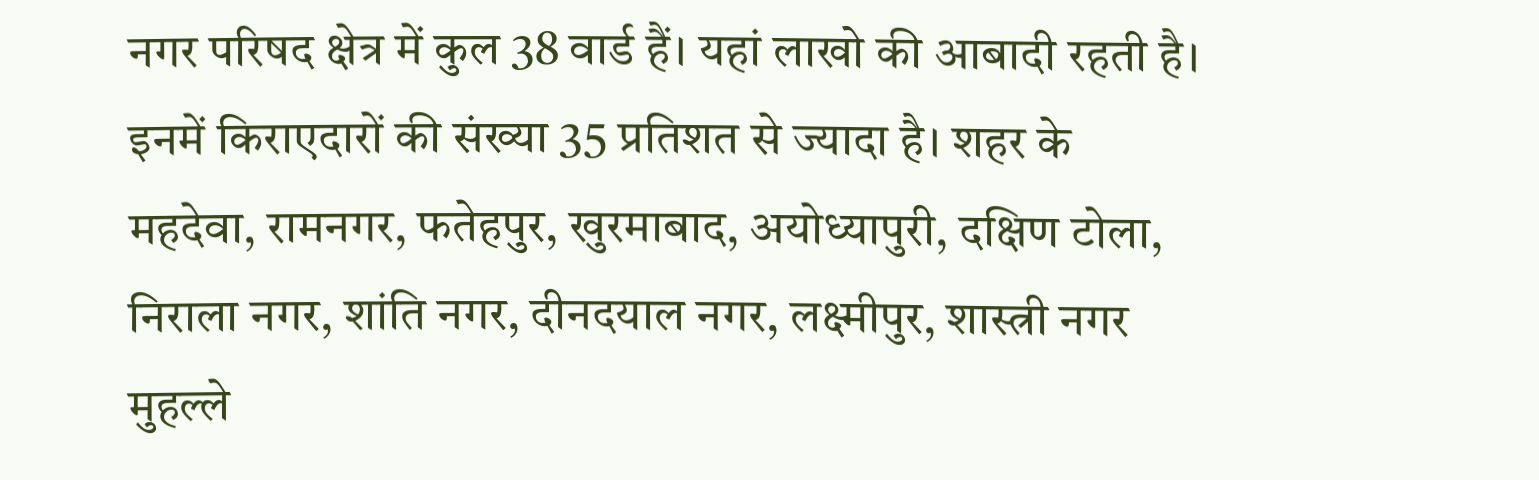नगर परिषद क्षेत्र में कुल 38 वार्ड हैं। यहां लाखो की आबादी रहती है। इनमें किराएदारों की संख्या 35 प्रतिशत से ज्यादा है। शहर के महदेवा, रामनगर, फतेहपुर, खुरमाबाद, अयोध्यापुरी, दक्षिण टोला, निराला नगर, शांति नगर, दीनदयाल नगर, लक्ष्मीपुर, शास्त्री नगर मुहल्ले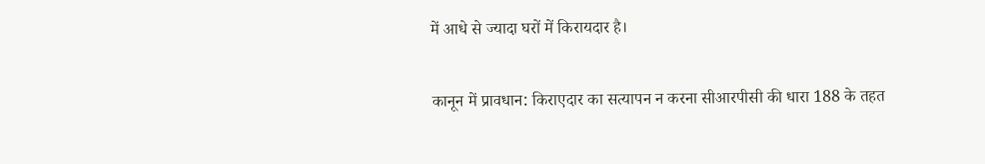में आधे से ज्यादा घरों में किरायदार है।

कानून में प्रावधान: किराएदार का सत्यापन न करना सीआरपीसी की धारा 188 के तहत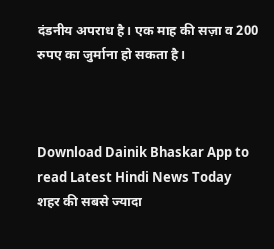दंडनीय अपराध है। एक माह की सज़ा व 200 रुपए का जुर्माना हो सकता है।



Download Dainik Bhaskar App to read Latest Hindi News Today
शहर की सबसे ज्यादा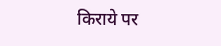किराये पर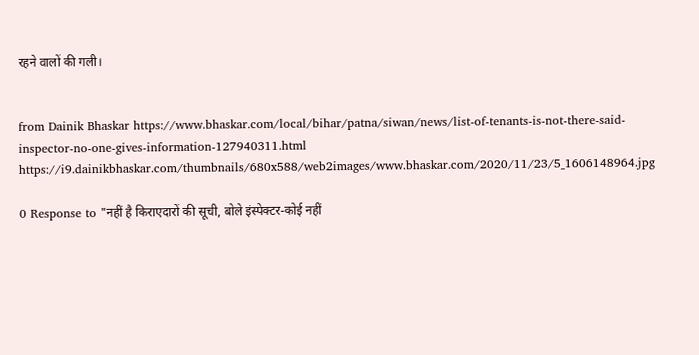रहने वालों की गली।


from Dainik Bhaskar https://www.bhaskar.com/local/bihar/patna/siwan/news/list-of-tenants-is-not-there-said-inspector-no-one-gives-information-127940311.html
https://i9.dainikbhaskar.com/thumbnails/680x588/web2images/www.bhaskar.com/2020/11/23/5_1606148964.jpg

0 Response to "नहीं है किराएदारों की सूची, बोले इंस्पेक्टर-कोई नहीं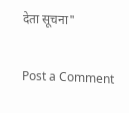देता सूचना"

Post a Comment